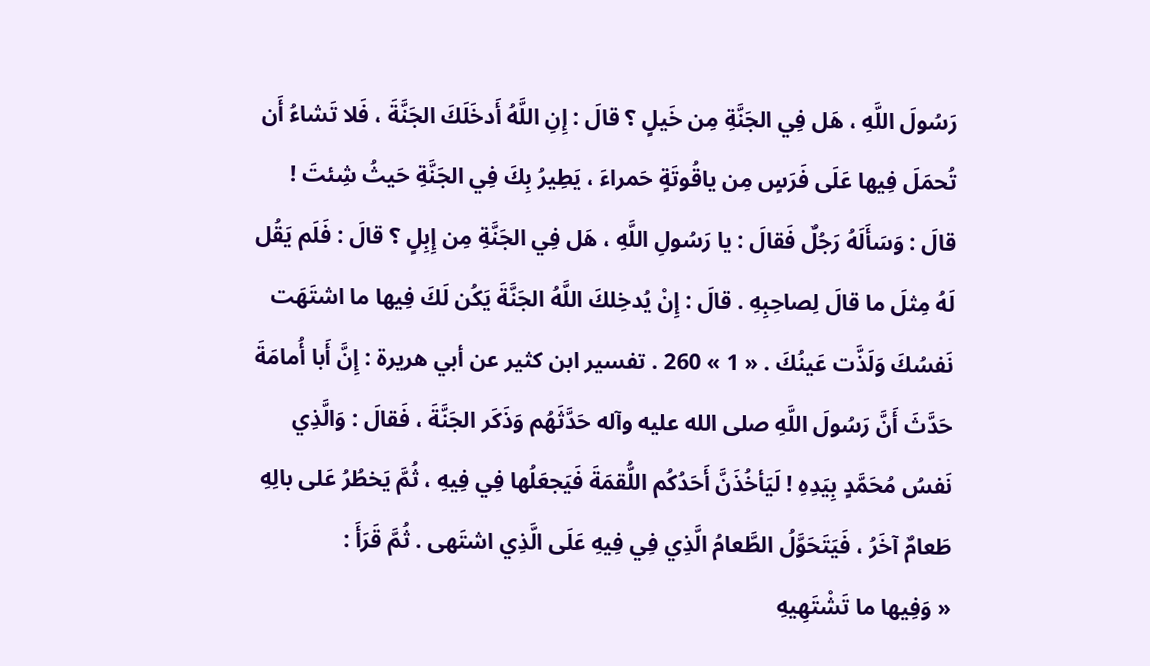رَسُولَ اللَّهِ ، هَل فِي الجَنَّةِ مِن خَيلٍ ؟ قالَ : إِنِ اللَّهُ أَدخَلَكَ الجَنَّةَ ، فَلا تَشاءُ أَن تُحمَلَ فِيها عَلَى فَرَسٍ مِن ياقُوتَةٍ حَمراءَ ، يَطِيرُ بِكَ فِي الجَنَّةِ حَيثُ شِئتَ !
قالَ : وَسَأَلَهُ رَجُلٌ فَقالَ : يا رَسُولِ اللَّهِ ، هَل فِي الجَنَّةِ مِن إِبِلٍ ؟ قالَ : فَلَم يَقُل لَهُ مِثلَ ما قالَ لِصاحِبِهِ . قالَ : إِنْ يُدخِلكَ اللَّهُ الجَنَّةَ يَكُن لَكَ فِيها ما اشتَهَت نَفسُكَ وَلَذَّت عَينُكَ . « 1 » 260 . تفسير ابن كثير عن أبي هريرة : إِنَّ أَبا أُمامَةَ حَدَّثَ أَنَّ رَسُولَ اللَّهِ صلى الله عليه وآله حَدَّثَهُم وَذَكَر الجَنَّةَ ، فَقالَ : وَالَّذِي نَفسُ مُحَمَّدٍ بِيَدِهِ ! لَيَأخُذَنَّ أَحَدُكُم اللُّقمَةَ فَيَجعَلُها فِي فِيهِ ، ثُمَّ يَخطُرُ عَلى بالِهِ طَعامٌ آخَرُ ، فَيَتَحَوَّلُ الطَّعامُ الَّذِي فِي فِيهِ عَلَى الَّذِي اشتَهى . ثُمَّ قَرَأَ :
« وَفِيها ما تَشْتَهِيهِ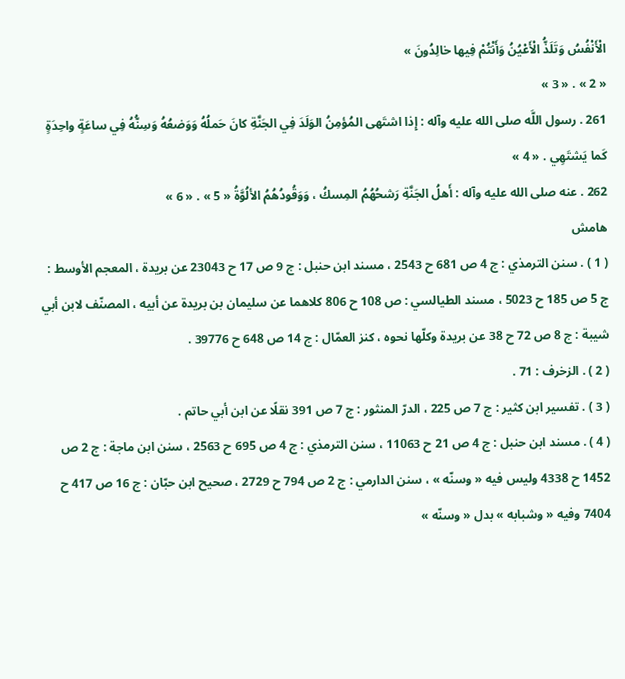الْأَنْفُسُ وَتَلَذُّ الْأَعْيُنُ وَأَنْتُمْ فِيها خالِدُونَ »
« 2 » . « 3 »
261 . رسول اللَّه صلى الله عليه وآله : إِذا اشتَهى المُؤمِنُ الوَلَدَ فِي الجَنَّةِ كانَ حَملُهُ وَوَضعُهُ وَسِنُّهُ فِي ساعَةٍ واحِدَةٍ كَما يَشتَهِي . « 4 »
262 . عنه صلى الله عليه وآله : أَهلُ الجَنَّةِ رَشحُهُمُ المِسكُ ، وَوَقُودُهُمُ الألُوَّةُ « 5 » . « 6 »
هامش
( 1 ) . سنن الترمذي : ج 4 ص 681 ح 2543 ، مسند ابن حنبل : ج 9 ص 17 ح 23043 عن بريدة ، المعجم الأوسط : ج 5 ص 185 ح 5023 ، مسند الطيالسي : ص 108 ح 806 كلاهما عن سليمان بن بريدة عن أبيه ، المصنّف لابن أبي شيبة : ج 8 ص 72 ح 38 عن بريدة وكلّها نحوه ، كنز العمّال : ج 14 ص 648 ح 39776 .
( 2 ) . الزخرف : 71 .
( 3 ) . تفسير ابن كثير : ج 7 ص 225 ، الدرّ المنثور : ج 7 ص 391 نقلًا عن ابن أبي حاتم .
( 4 ) . مسند ابن حنبل : ج 4 ص 21 ح 11063 ، سنن الترمذي : ج 4 ص 695 ح 2563 ، سنن ابن ماجة : ج 2 ص 1452 ح 4338 وليس فيه « وسنّه » ، سنن الدارمي : ج 2 ص 794 ح 2729 ، صحيح ابن حبّان : ج 16 ص 417 ح 7404 وفيه « وشبابه » بدل « وسنّه »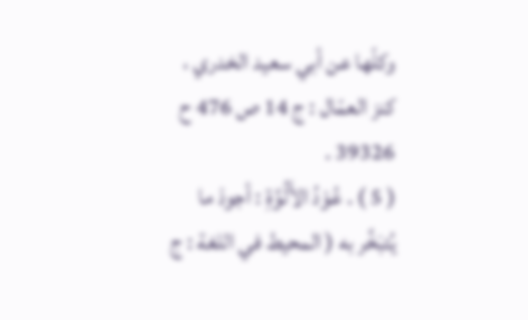وكلّها عن أبي سعيد الخدري ، كنز العمّال : ج 14 ص 476 ح 39326 .
( 5 ) . عُوْدُ الأَلُوَّةِ : أجودْ ما يُتبَخَّر به ( المحيط في اللغة : ج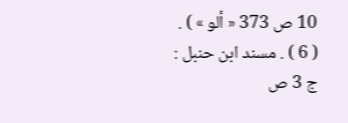10 ص 373 « ألو » ) .
( 6 ) . مسند ابن حنبل : ج 3 ص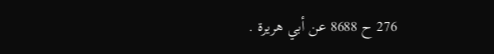276 ح 8688 عن أبي هريرة .